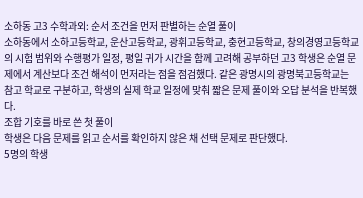소하동 고3 수학과외: 순서 조건을 먼저 판별하는 순열 풀이
소하동에서 소하고등학교, 운산고등학교, 광휘고등학교, 충현고등학교, 창의경영고등학교의 시험 범위와 수행평가 일정, 평일 귀가 시간을 함께 고려해 공부하던 고3 학생은 순열 문제에서 계산보다 조건 해석이 먼저라는 점을 점검했다. 같은 광명시의 광명북고등학교는 참고 학교로 구분하고, 학생의 실제 학교 일정에 맞춰 짧은 문제 풀이와 오답 분석을 반복했다.
조합 기호를 바로 쓴 첫 풀이
학생은 다음 문제를 읽고 순서를 확인하지 않은 채 선택 문제로 판단했다.
5명의 학생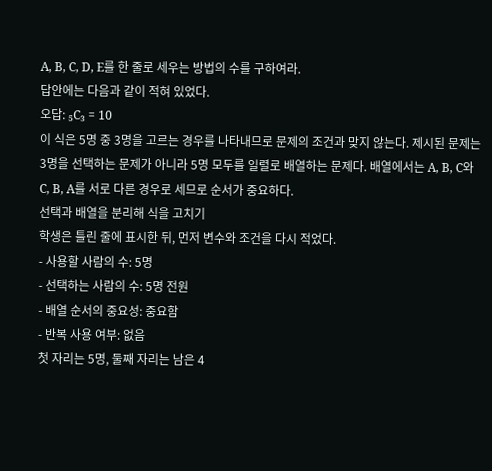A, B, C, D, E를 한 줄로 세우는 방법의 수를 구하여라.
답안에는 다음과 같이 적혀 있었다.
오답: ₅C₃ = 10
이 식은 5명 중 3명을 고르는 경우를 나타내므로 문제의 조건과 맞지 않는다. 제시된 문제는 3명을 선택하는 문제가 아니라 5명 모두를 일렬로 배열하는 문제다. 배열에서는 A, B, C와 C, B, A를 서로 다른 경우로 세므로 순서가 중요하다.
선택과 배열을 분리해 식을 고치기
학생은 틀린 줄에 표시한 뒤, 먼저 변수와 조건을 다시 적었다.
- 사용할 사람의 수: 5명
- 선택하는 사람의 수: 5명 전원
- 배열 순서의 중요성: 중요함
- 반복 사용 여부: 없음
첫 자리는 5명, 둘째 자리는 남은 4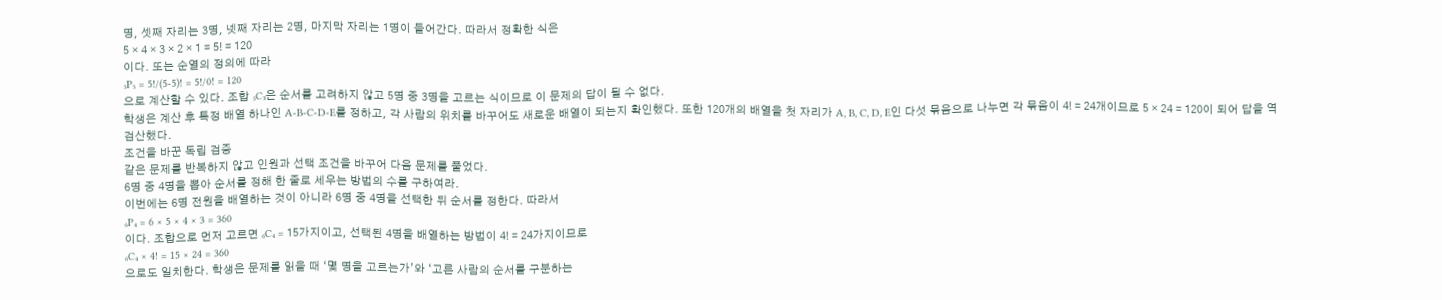명, 셋째 자리는 3명, 넷째 자리는 2명, 마지막 자리는 1명이 들어간다. 따라서 정확한 식은
5 × 4 × 3 × 2 × 1 = 5! = 120
이다. 또는 순열의 정의에 따라
₅P₅ = 5!/(5-5)! = 5!/0! = 120
으로 계산할 수 있다. 조합 ₅C₃은 순서를 고려하지 않고 5명 중 3명을 고르는 식이므로 이 문제의 답이 될 수 없다.
학생은 계산 후 특정 배열 하나인 A-B-C-D-E를 정하고, 각 사람의 위치를 바꾸어도 새로운 배열이 되는지 확인했다. 또한 120개의 배열을 첫 자리가 A, B, C, D, E인 다섯 묶음으로 나누면 각 묶음이 4! = 24개이므로 5 × 24 = 120이 되어 답을 역검산했다.
조건을 바꾼 독립 검증
같은 문제를 반복하지 않고 인원과 선택 조건을 바꾸어 다음 문제를 풀었다.
6명 중 4명을 뽑아 순서를 정해 한 줄로 세우는 방법의 수를 구하여라.
이번에는 6명 전원을 배열하는 것이 아니라 6명 중 4명을 선택한 뒤 순서를 정한다. 따라서
₆P₄ = 6 × 5 × 4 × 3 = 360
이다. 조합으로 먼저 고르면 ₆C₄ = 15가지이고, 선택된 4명을 배열하는 방법이 4! = 24가지이므로
₆C₄ × 4! = 15 × 24 = 360
으로도 일치한다. 학생은 문제를 읽을 때 ‘몇 명을 고르는가’와 ‘고른 사람의 순서를 구분하는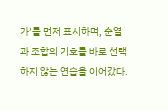가’를 먼저 표시하며, 순열과 조합의 기호를 바로 선택하지 않는 연습을 이어갔다.